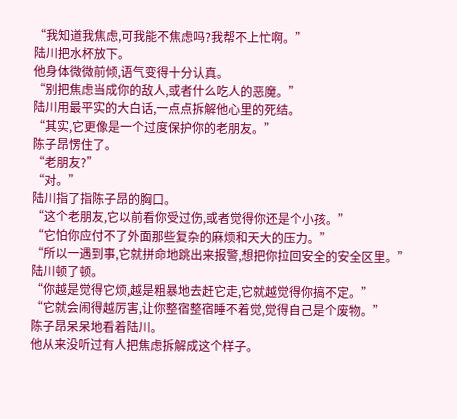“我知道我焦虑,可我能不焦虑吗?我帮不上忙啊。”
陆川把水杯放下。
他身体微微前倾,语气变得十分认真。
“别把焦虑当成你的敌人,或者什么吃人的恶魔。”
陆川用最平实的大白话,一点点拆解他心里的死结。
“其实,它更像是一个过度保护你的老朋友。”
陈子昂愣住了。
“老朋友?”
“对。”
陆川指了指陈子昂的胸口。
“这个老朋友,它以前看你受过伤,或者觉得你还是个小孩。”
“它怕你应付不了外面那些复杂的麻烦和天大的压力。”
“所以一遇到事,它就拼命地跳出来报警,想把你拉回安全的安全区里。”
陆川顿了顿。
“你越是觉得它烦,越是粗暴地去赶它走,它就越觉得你搞不定。”
“它就会闹得越厉害,让你整宿整宿睡不着觉,觉得自己是个废物。”
陈子昂呆呆地看着陆川。
他从来没听过有人把焦虑拆解成这个样子。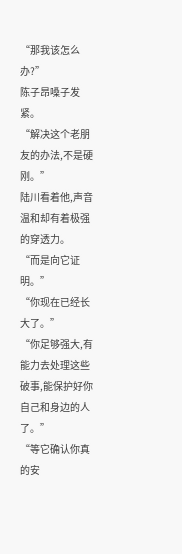“那我该怎么办?”
陈子昂嗓子发紧。
“解决这个老朋友的办法,不是硬刚。”
陆川看着他,声音温和却有着极强的穿透力。
“而是向它证明。”
“你现在已经长大了。”
“你足够强大,有能力去处理这些破事,能保护好你自己和身边的人了。”
“等它确认你真的安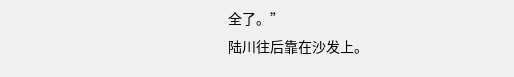全了。”
陆川往后靠在沙发上。